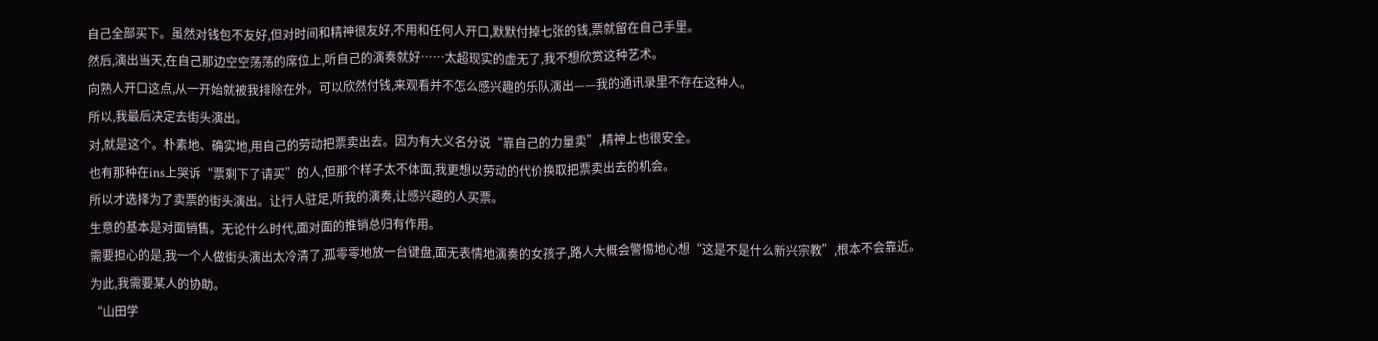自己全部买下。虽然对钱包不友好,但对时间和精神很友好,不用和任何人开口,默默付掉七张的钱,票就留在自己手里。
然后,演出当天,在自己那边空空荡荡的席位上,听自己的演奏就好……太超现实的虚无了,我不想欣赏这种艺术。
向熟人开口这点,从一开始就被我排除在外。可以欣然付钱,来观看并不怎么感兴趣的乐队演出——我的通讯录里不存在这种人。
所以,我最后决定去街头演出。
对,就是这个。朴素地、确实地,用自己的劳动把票卖出去。因为有大义名分说“靠自己的力量卖”,精神上也很安全。
也有那种在ins上哭诉“票剩下了请买”的人,但那个样子太不体面,我更想以劳动的代价换取把票卖出去的机会。
所以才选择为了卖票的街头演出。让行人驻足,听我的演奏,让感兴趣的人买票。
生意的基本是对面销售。无论什么时代,面对面的推销总归有作用。
需要担心的是,我一个人做街头演出太冷清了,孤零零地放一台键盘,面无表情地演奏的女孩子,路人大概会警惕地心想“这是不是什么新兴宗教”,根本不会靠近。
为此,我需要某人的协助。
“山田学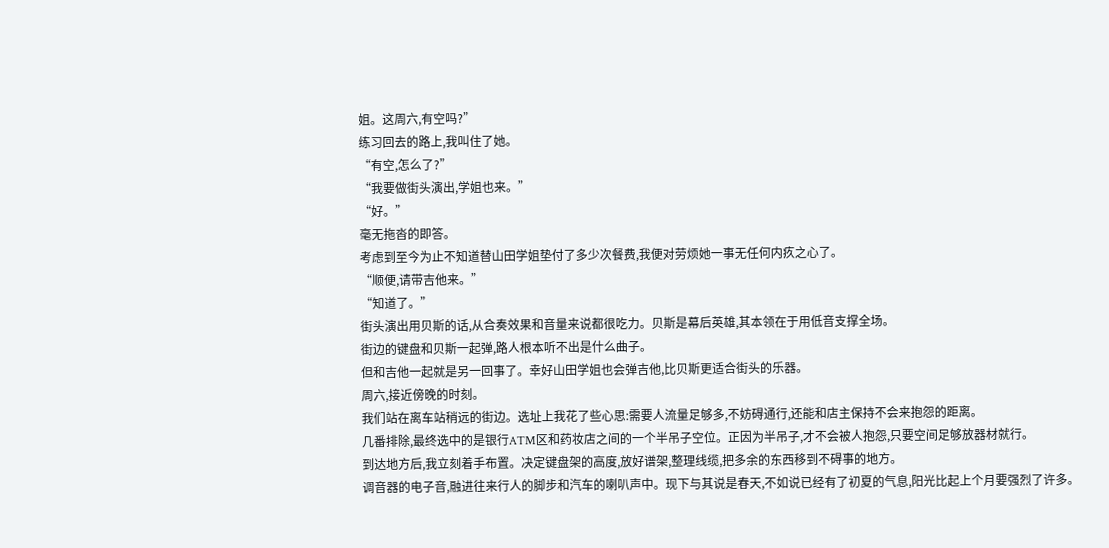姐。这周六,有空吗?”
练习回去的路上,我叫住了她。
“有空,怎么了?”
“我要做街头演出,学姐也来。”
“好。”
毫无拖沓的即答。
考虑到至今为止不知道替山田学姐垫付了多少次餐费,我便对劳烦她一事无任何内疚之心了。
“顺便,请带吉他来。”
“知道了。”
街头演出用贝斯的话,从合奏效果和音量来说都很吃力。贝斯是幕后英雄,其本领在于用低音支撑全场。
街边的键盘和贝斯一起弹,路人根本听不出是什么曲子。
但和吉他一起就是另一回事了。幸好山田学姐也会弹吉他,比贝斯更适合街头的乐器。
周六,接近傍晚的时刻。
我们站在离车站稍远的街边。选址上我花了些心思:需要人流量足够多,不妨碍通行,还能和店主保持不会来抱怨的距离。
几番排除,最终选中的是银行ATM区和药妆店之间的一个半吊子空位。正因为半吊子,才不会被人抱怨,只要空间足够放器材就行。
到达地方后,我立刻着手布置。决定键盘架的高度,放好谱架,整理线缆,把多余的东西移到不碍事的地方。
调音器的电子音,融进往来行人的脚步和汽车的喇叭声中。现下与其说是春天,不如说已经有了初夏的气息,阳光比起上个月要强烈了许多。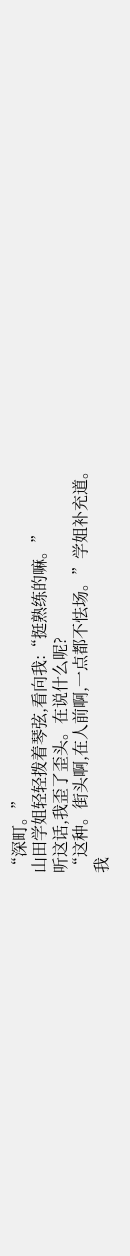“深町。”
山田学姐轻轻拨着琴弦,看向我:“挺熟练的嘛。”
听这话,我歪了歪头。在说什么呢?
“这种。街头啊,在人前啊,一点都不怯场。”学姐补充道。
我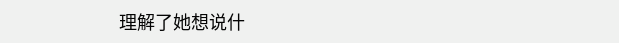理解了她想说什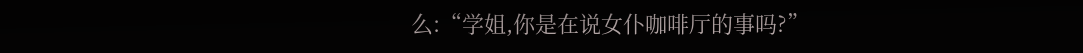么:“学姐,你是在说女仆咖啡厅的事吗?”